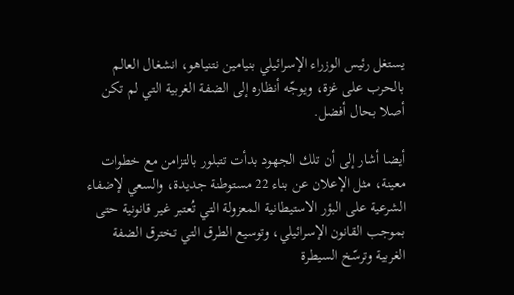يستغل رئيس الوزراء الإسرائيلي بنيامين نتنياهو، انشغال العالم بالحرب على غزة، ويوجّه أنظاره إلى الضفة الغربية التي لم تكن أصلا بحال أفضل.

أيضا أشار إلى أن تلك الجهود بدأت تتبلور بالتزامن مع خطوات معينة، مثل الإعلان عن بناء 22 مستوطنة جديدة، والسعي لإضفاء الشرعية على البؤر الاستيطانية المعزولة التي تُعتبر غير قانونية حتى بموجب القانون الإسرائيلي، وتوسيع الطرق التي تخترق الضفة الغربية وترسّخ السيطرة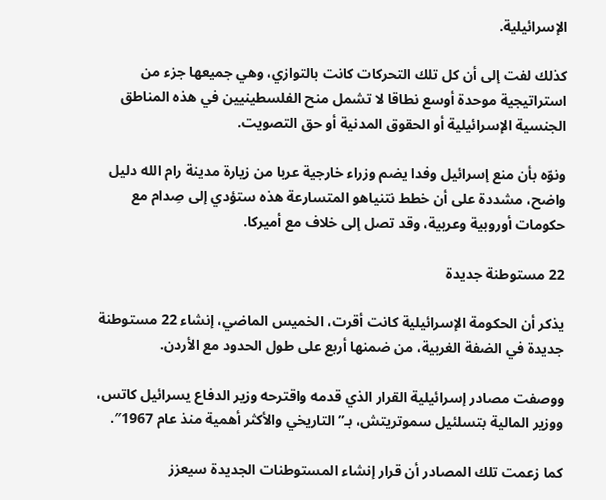الإسرائيلية.

كذلك لفت إلى أن كل تلك التحركات كانت بالتوازي، وهي جميعها جزء من استراتيجية موحدة أوسع نطاقا لا تشمل منح الفلسطينيين في هذه المناطق الجنسية الإسرائيلية أو الحقوق المدنية أو حق التصويت.

ونوّه بأن منع إسرائيل وفدا يضم وزراء خارجية عربا من زيارة مدينة رام الله دليل واضح، مشددة على أن خطط نتنياهو المتسارعة هذه ستؤدي إلى صِدام مع حكومات أوروبية وعربية، وقد تصل إلى خلاف مع أميركا.

22 مستوطنة جديدة

يذكر أن الحكومة الإسرائيلية كانت أقرت، الخميس الماضي، إنشاء 22 مستوطنة جديدة في الضفة الغربية، من ضمنها أربع على طول الحدود مع الأردن.

ووصفت مصادر إسرائيلية القرار الذي قدمه واقترحه وزير الدفاع يسرائيل كاتس، ووزير المالية بتسلئيل سموتريتش، بـ”التاريخي والأكثر أهمية منذ عام 1967″.

كما زعمت تلك المصادر أن قرار إنشاء المستوطنات الجديدة سيعزز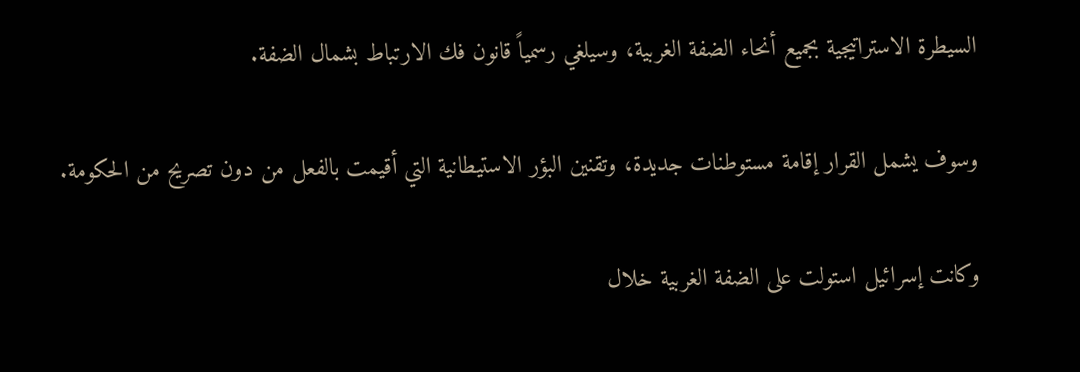السيطرة الاستراتيجية بجميع أنحاء الضفة الغربية، وسيلغي رسمياً قانون فك الارتباط بشمال الضفة.

وسوف يشمل القرار إقامة مستوطنات جديدة، وتقنين البؤر الاستيطانية التي أقيمت بالفعل من دون تصريح من الحكومة.

وكانت إسرائيل استولت على الضفة الغربية خلال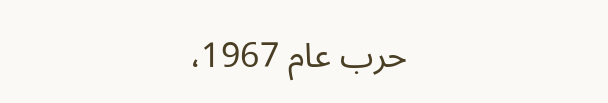حرب عام 1967،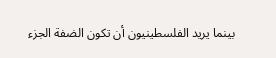بينما يريد الفلسطينيون أن تكون الضفة الجزء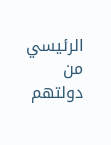الرئيسي من دولتهم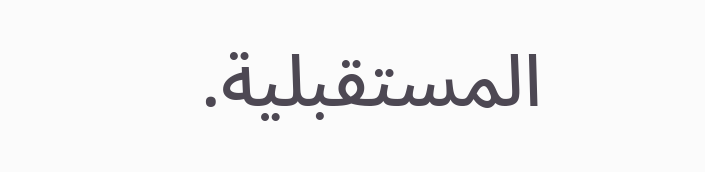المستقبلية.